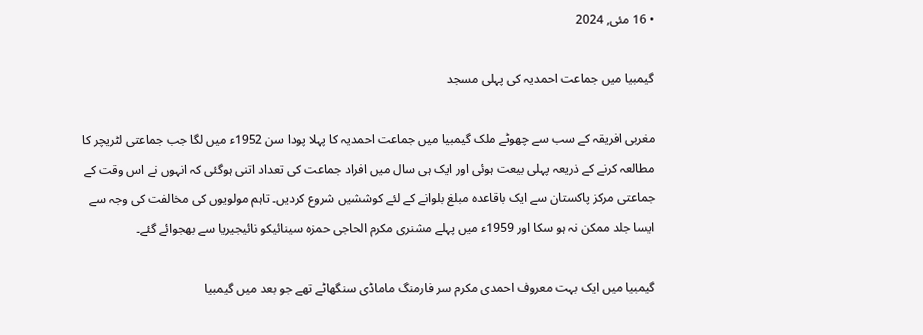• 16 مئی, 2024

گیمبیا میں جماعت احمدیہ کی پہلی مسجد

مغربی افریقہ کے سب سے چھوٹے ملک گیمبیا میں جماعت احمدیہ کا پہلا پودا سن 1952ء میں لگا جب جماعتی لٹریچر کا مطالعہ کرنے کے ذریعہ پہلی بیعت ہوئی اور ایک ہی سال میں افراد جماعت کی تعداد اتنی ہوگئی کہ انہوں نے اس وقت کے جماعتی مرکز پاکستان سے ایک باقاعدہ مبلغ بلوانے کے لئے کوششیں شروع کردیں۔ تاہم مولویوں کی مخالفت کی وجہ سے ایسا جلد ممکن نہ ہو سکا اور 1959ء میں پہلے مشنری مکرم الحاجی حمزہ سینائیکو نائیجیریا سے بھجوائے گئے۔

گیمبیا میں ایک بہت معروف احمدی مکرم سر فارمنگ ماماڈی سنگھاٹے تھے جو بعد میں گیمبیا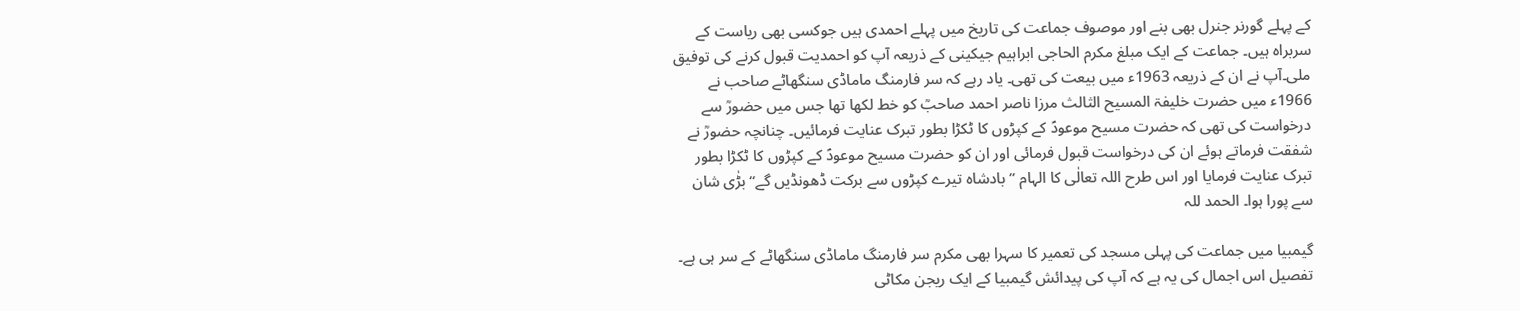کے پہلے گورنر جنرل بھی بنے اور موصوف جماعت کی تاریخ میں پہلے احمدی ہیں جوکسی بھی ریاست کے سربراہ ہیں۔ جماعت کے ایک مبلغ مکرم الحاجی ابراہیم جیکینی کے ذریعہ آپ کو احمدیت قبول کرنے کی توفیق ملی۔آپ نے ان کے ذریعہ 1963ء میں بیعت کی تھی۔ یاد رہے کہ سر فارمنگ ماماڈی سنگھاٹے صاحب نے 1966ء میں حضرت خلیفۃ المسیح الثالث مرزا ناصر احمد صاحبؒ کو خط لکھا تھا جس میں حضورؒ سے درخواست کی تھی کہ حضرت مسیح موعودؑ کے کپڑوں کا ٹکڑا بطور تبرک عنایت فرمائیں۔ چنانچہ حضورؒ نے شفقت فرماتے ہوئے ان کی درخواست قبول فرمائی اور ان کو حضرت مسیح موعودؑ کے کپڑوں کا ٹکڑا بطور تبرک عنایت فرمایا اور اس طرح اللہ تعالٰی کا الہام ’’بادشاہ تیرے کپڑوں سے برکت ڈھونڈیں گے‘‘ بڑٰی شان سے پورا ہوا۔ الحمد للہ

گیمبیا میں جماعت کی پہلی مسجد کی تعمیر کا سہرا بھی مکرم سر فارمنگ ماماڈی سنگھاٹے کے سر ہی ہے۔ تفصیل اس اجمال کی یہ ہے کہ آپ کی پیدائش گیمبیا کے ایک ریجن مکاٹی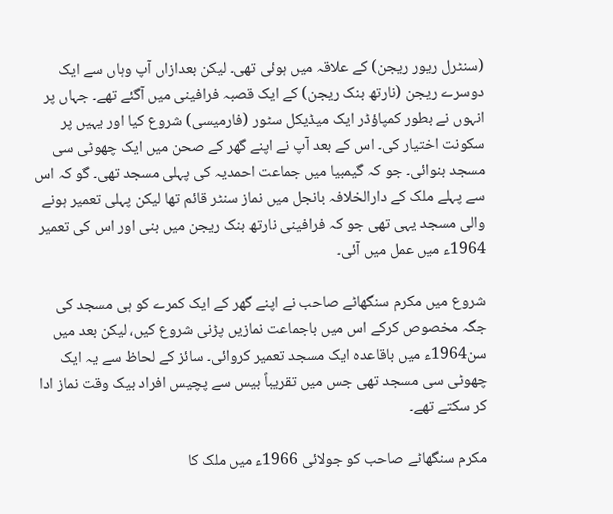(سنٹرل ریور ریجن) کے علاقہ میں ہوئی تھی۔ لیکن بعدازاں آپ وہاں سے ایک دوسرے ریجن (نارتھ بنک ریجن) کے ایک قصبہ فرافینی میں آگئے تھے۔ جہاں پر انہوں نے بطور کمپاؤڈر ایک میڈیکل سٹور (فارمیسی) شروع کیا اور یہیں پر سکونت اختیار کی۔ اس کے بعد آپ نے اپنے گھر کے صحن میں ایک چھوٹی سی مسجد بنوائی۔ جو کہ گیمبیا میں جماعت احمدیہ کی پہلی مسجد تھی۔ گو کہ اس سے پہلے ملک کے دارالخلافہ بانجل میں نماز سنٹر قائم تھا لیکن پہلی تعمیر ہونے والی مسجد یہی تھی جو کہ فرافینی نارتھ بنک ریجن میں بنی اور اس کی تعمیر 1964ء میں عمل میں آئی۔

شروع میں مکرم سنگھاٹے صاحب نے اپنے گھر کے ایک کمرے کو ہی مسجد کی جگہ مخصوص کرکے اس میں باجماعت نمازیں پڑنی شروع کیں، لیکن بعد میں سن1964ء میں باقاعدہ ایک مسجد تعمیر کروائی۔ سائز کے لحاظ سے یہ ایک چھوٹی سی مسجد تھی جس میں تقریباً بیس سے پچیس افراد بیک وقت نماز ادا کر سکتے تھے۔

مکرم سنگھاٹے صاحب کو جولائی 1966ء میں ملک کا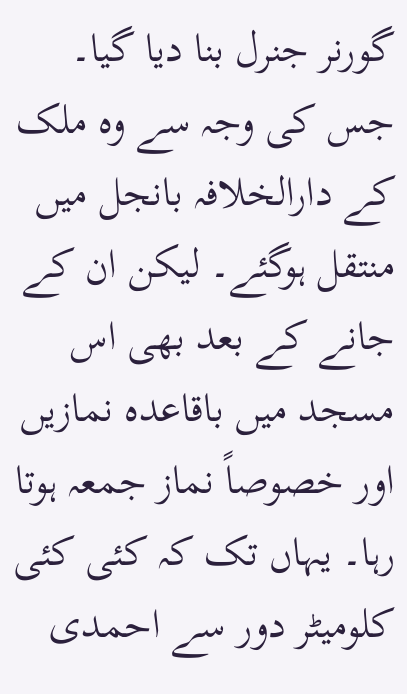گورنر جنرل بنا دیا گیا۔ جس کی وجہ سے وہ ملک کے دارالخلافہ بانجل میں منتقل ہوگئے۔ لیکن ان کے جانے کے بعد بھی اس مسجد میں باقاعدہ نمازیں اور خصوصاً نماز جمعہ ہوتا رہا۔ یہاں تک کہ کئی کئی کلومیٹر دور سے احمدی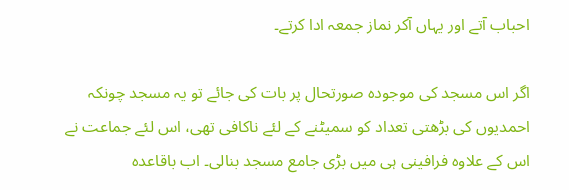احباب آتے اور یہاں آکر نماز جمعہ ادا کرتے۔

اگر اس مسجد کی موجودہ صورتحال پر بات کی جائے تو یہ مسجد چونکہ احمدیوں کی بڑھتی تعداد کو سمیٹنے کے لئے ناکافی تھی، اس لئے جماعت نے اس کے علاوہ فرافینی ہی میں بڑی جامع مسجد بنالی۔ اب باقاعدہ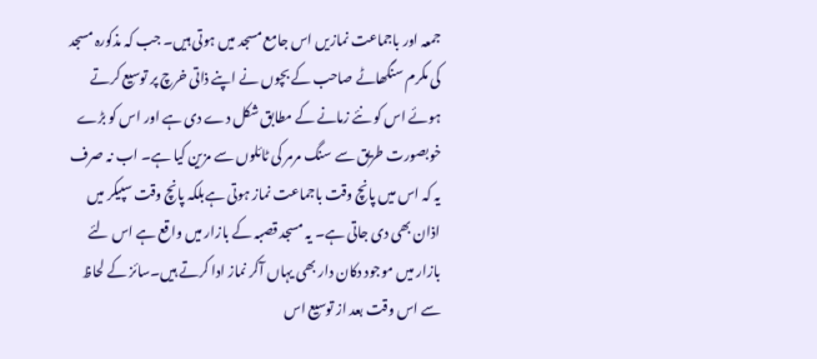جمعہ اور باجماعت نمازیں اس جامع مسجد میں ہوتی ہیں۔ جب کہ مذکورہ مسجد کی مکرم سنگھاٹے صاحب کے بچوں نے اپنے ذاتی خرچ پر توسیع کرتے ہوئے اس کو نئے زمانے کے مطابق شکل دے دی ہے اور اس کو بڑے خوبصورت طریق سے سنگ مرمر کی ٹائلوں سے مزین کیا ہے۔ اب نہ صرف یہ کہ اس میں پانچ وقت باجماعت نماز ہوتی ہےبلکہ پانچ وقت سپیکر میں اذان بھی دی جاتی ہے۔ یہ مسجد قصبہ کے بازار میں واقع ہے اس لئے بازار میں موجود دکان دار بھی یہاں آکر نماز ادا کرتے ہیں۔سائز کے لحاظ سے اس وقت بعد از توسیع اس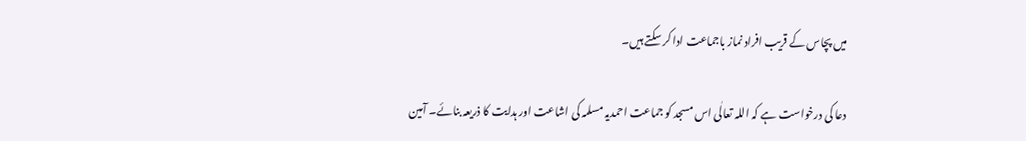میں پچاس کے قریب افراد نماز باجماعت ادا کر سکتے ہیں۔

دعا کی درخواست ہے کہ اللہ تعالٰی اس مسجد کو جماعت احمدیہ مسلمہ کی اشاعت اور ہدایت کا ذریعہ بنائے۔ آمین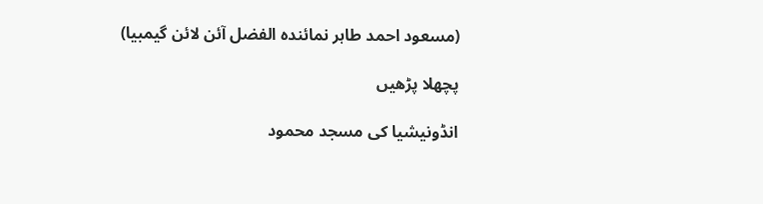(مسعود احمد طاہر نمائندہ الفضل آئن لائن گیمبیا)

پچھلا پڑھیں

انڈونیشیا کی مسجد محمود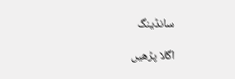سانڈینگ

اگلا پڑھیں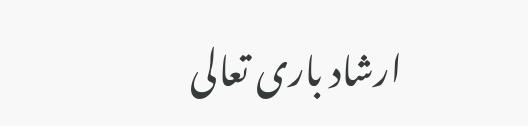ارشاد باری تعالی